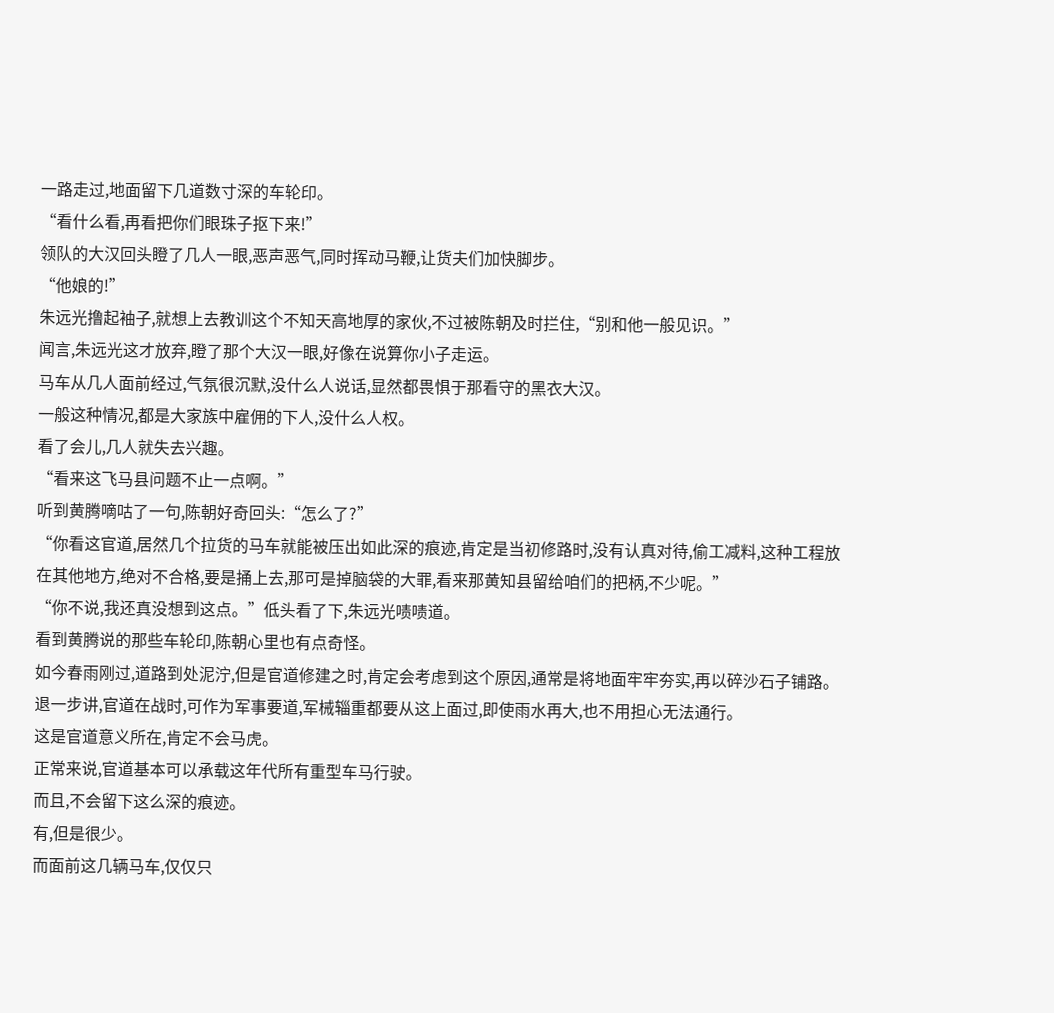一路走过,地面留下几道数寸深的车轮印。
“看什么看,再看把你们眼珠子抠下来!”
领队的大汉回头瞪了几人一眼,恶声恶气,同时挥动马鞭,让货夫们加快脚步。
“他娘的!”
朱远光撸起袖子,就想上去教训这个不知天高地厚的家伙,不过被陈朝及时拦住,“别和他一般见识。”
闻言,朱远光这才放弃,瞪了那个大汉一眼,好像在说算你小子走运。
马车从几人面前经过,气氛很沉默,没什么人说话,显然都畏惧于那看守的黑衣大汉。
一般这种情况,都是大家族中雇佣的下人,没什么人权。
看了会儿,几人就失去兴趣。
“看来这飞马县问题不止一点啊。”
听到黄腾嘀咕了一句,陈朝好奇回头:“怎么了?”
“你看这官道,居然几个拉货的马车就能被压出如此深的痕迹,肯定是当初修路时,没有认真对待,偷工减料,这种工程放在其他地方,绝对不合格,要是捅上去,那可是掉脑袋的大罪,看来那黄知县留给咱们的把柄,不少呢。”
“你不说,我还真没想到这点。”低头看了下,朱远光啧啧道。
看到黄腾说的那些车轮印,陈朝心里也有点奇怪。
如今春雨刚过,道路到处泥泞,但是官道修建之时,肯定会考虑到这个原因,通常是将地面牢牢夯实,再以碎沙石子铺路。
退一步讲,官道在战时,可作为军事要道,军械辎重都要从这上面过,即使雨水再大,也不用担心无法通行。
这是官道意义所在,肯定不会马虎。
正常来说,官道基本可以承载这年代所有重型车马行驶。
而且,不会留下这么深的痕迹。
有,但是很少。
而面前这几辆马车,仅仅只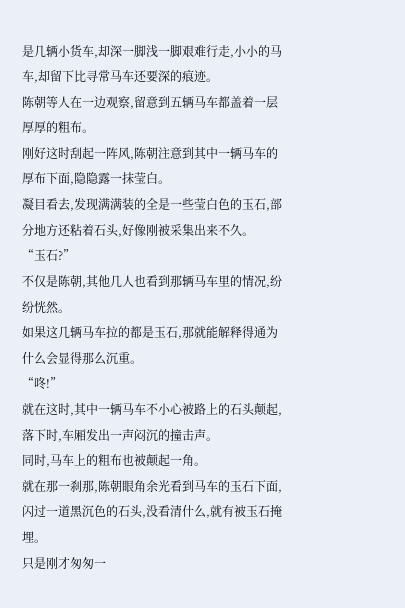是几辆小货车,却深一脚浅一脚艰难行走,小小的马车,却留下比寻常马车还要深的痕迹。
陈朝等人在一边观察,留意到五辆马车都盖着一层厚厚的粗布。
刚好这时刮起一阵风,陈朝注意到其中一辆马车的厚布下面,隐隐露一抹莹白。
凝目看去,发现满满装的全是一些莹白色的玉石,部分地方还粘着石头,好像刚被采集出来不久。
“玉石?”
不仅是陈朝,其他几人也看到那辆马车里的情况,纷纷恍然。
如果这几辆马车拉的都是玉石,那就能解释得通为什么会显得那么沉重。
“咚!”
就在这时,其中一辆马车不小心被路上的石头颠起,落下时,车厢发出一声闷沉的撞击声。
同时,马车上的粗布也被颠起一角。
就在那一刹那,陈朝眼角余光看到马车的玉石下面,闪过一道黑沉色的石头,没看清什么,就有被玉石掩埋。
只是刚才匆匆一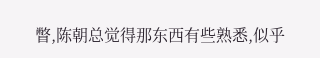瞥,陈朝总觉得那东西有些熟悉,似乎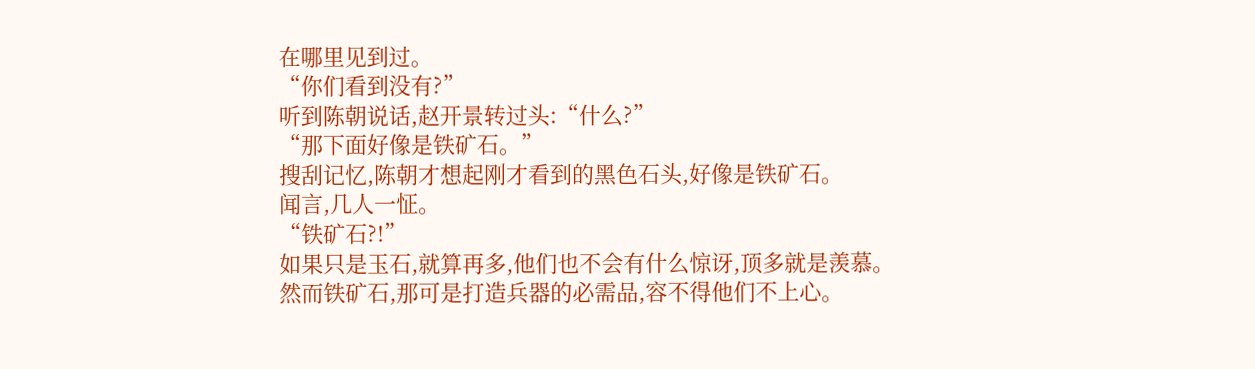在哪里见到过。
“你们看到没有?”
听到陈朝说话,赵开景转过头:“什么?”
“那下面好像是铁矿石。”
搜刮记忆,陈朝才想起刚才看到的黑色石头,好像是铁矿石。
闻言,几人一怔。
“铁矿石?!”
如果只是玉石,就算再多,他们也不会有什么惊讶,顶多就是羡慕。
然而铁矿石,那可是打造兵器的必需品,容不得他们不上心。